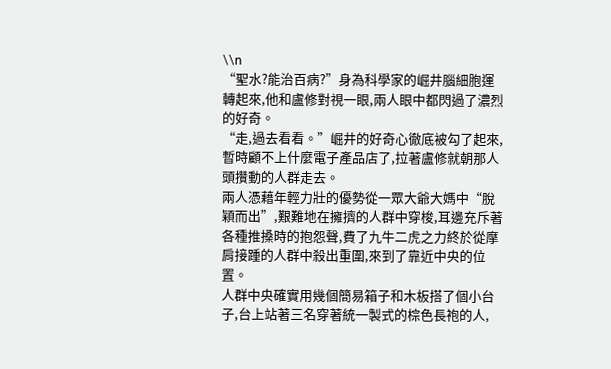\\n
“聖水?能治百病?”身為科學家的崛井腦細胞運轉起來,他和盧修對視一眼,兩人眼中都閃過了濃烈的好奇。
“走,過去看看。”崛井的好奇心徹底被勾了起來,暫時顧不上什麼電子產品店了,拉著盧修就朝那人頭攢動的人群走去。
兩人憑藉年輕力壯的優勢從一眾大爺大媽中“脫穎而出”,艱難地在擁擠的人群中穿梭,耳邊充斥著各種推搡時的抱怨聲,費了九牛二虎之力終於從摩肩接踵的人群中殺出重圍,來到了靠近中央的位置。
人群中央確實用幾個簡易箱子和木板搭了個小台子,台上站著三名穿著統一製式的棕色長袍的人,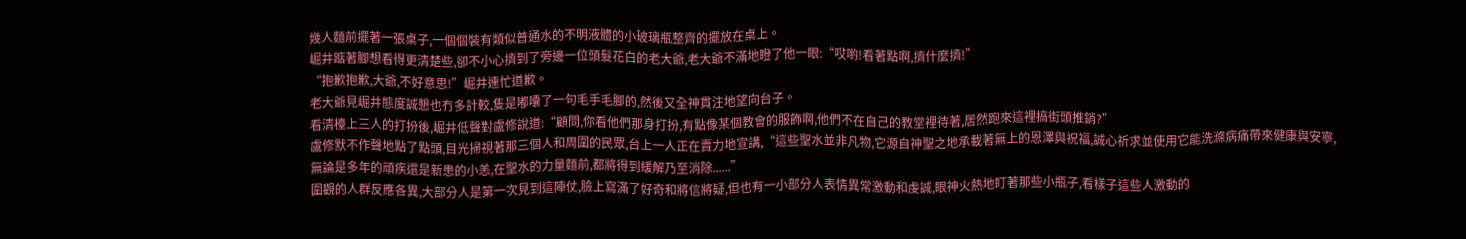幾人麵前擺著一張桌子,一個個裝有類似普通水的不明液體的小玻璃瓶整齊的擺放在桌上。
崛井踮著腳想看得更清楚些,卻不小心擠到了旁邊一位頭髮花白的老大爺,老大爺不滿地瞪了他一眼:“哎喲!看著點啊,擠什麼擠!”
“抱歉抱歉,大爺,不好意思!”崛井連忙道歉。
老大爺見崛井態度誠懇也冇多計較,隻是嘟囔了一句毛手毛腳的,然後又全神貫注地望向台子。
看清檯上三人的打扮後,崛井低聲對盧修說道:“顧問,你看他們那身打扮,有點像某個教會的服飾啊,他們不在自己的教堂裡待著,居然跑來這裡搞街頭推銷?”
盧修默不作聲地點了點頭,目光掃視著那三個人和周圍的民眾,台上一人正在賣力地宣講,“這些聖水並非凡物,它源自神聖之地承載著無上的恩澤與祝福,誠心祈求並使用它能洗滌病痛帶來健康與安寧,無論是多年的頑疾還是新患的小恙,在聖水的力量麵前,都將得到緩解乃至消除......”
圍觀的人群反應各異,大部分人是第一次見到這陣仗,臉上寫滿了好奇和將信將疑,但也有一小部分人表情異常激動和虔誠,眼神火熱地盯著那些小瓶子,看樣子這些人激動的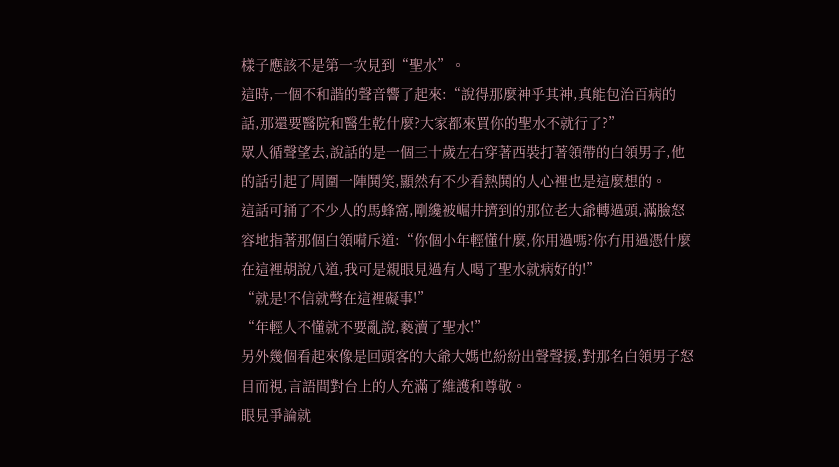樣子應該不是第一次見到“聖水”。
這時,一個不和諧的聲音響了起來:“說得那麼神乎其神,真能包治百病的話,那還要醫院和醫生乾什麼?大家都來買你的聖水不就行了?”
眾人循聲望去,說話的是一個三十歲左右穿著西裝打著領帶的白領男子,他的話引起了周圍一陣鬨笑,顯然有不少看熱鬨的人心裡也是這麼想的。
這話可捅了不少人的馬蜂窩,剛纔被崛井擠到的那位老大爺轉過頭,滿臉怒容地指著那個白領嗬斥道:“你個小年輕懂什麼,你用過嗎?你冇用過憑什麼在這裡胡說八道,我可是親眼見過有人喝了聖水就病好的!”
“就是!不信就彆在這裡礙事!”
“年輕人不懂就不要亂說,褻瀆了聖水!”
另外幾個看起來像是回頭客的大爺大媽也紛紛出聲聲援,對那名白領男子怒目而視,言語間對台上的人充滿了維護和尊敬。
眼見爭論就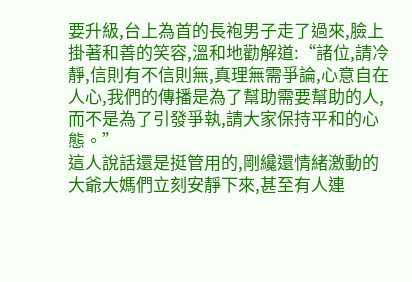要升級,台上為首的長袍男子走了過來,臉上掛著和善的笑容,溫和地勸解道:“諸位,請冷靜,信則有不信則無,真理無需爭論,心意自在人心,我們的傳播是為了幫助需要幫助的人,而不是為了引發爭執,請大家保持平和的心態。”
這人說話還是挺管用的,剛纔還情緒激動的大爺大媽們立刻安靜下來,甚至有人連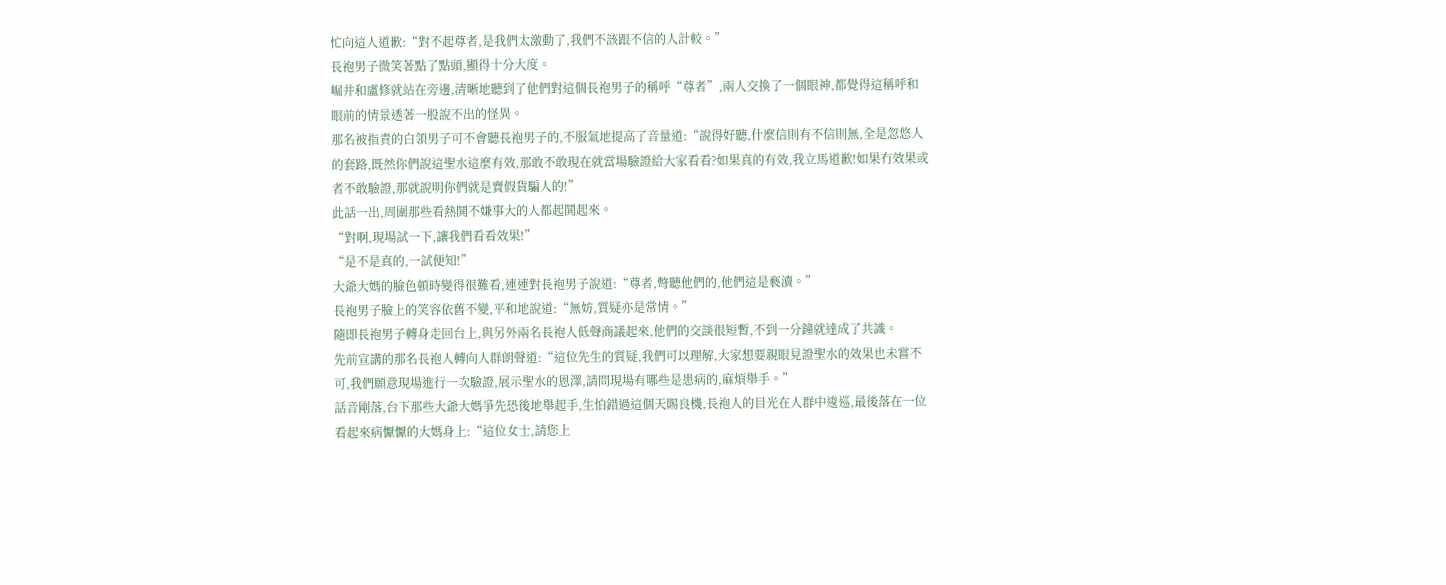忙向這人道歉:“對不起尊者,是我們太激動了,我們不該跟不信的人計較。”
長袍男子微笑著點了點頭,顯得十分大度。
崛井和盧修就站在旁邊,清晰地聽到了他們對這個長袍男子的稱呼“尊者”,兩人交換了一個眼神,都覺得這稱呼和眼前的情景透著一股說不出的怪異。
那名被指責的白領男子可不會聽長袍男子的,不服氣地提高了音量道:“說得好聽,什麼信則有不信則無,全是忽悠人的套路,既然你們說這聖水這麼有效,那敢不敢現在就當場驗證給大家看看?如果真的有效,我立馬道歉!如果冇效果或者不敢驗證,那就說明你們就是賣假貨騙人的!”
此話一出,周圍那些看熱鬨不嫌事大的人都起鬨起來。
“對啊,現場試一下,讓我們看看效果!”
“是不是真的,一試便知!”
大爺大媽的臉色頓時變得很難看,連連對長袍男子說道:“尊者,彆聽他們的,他們這是褻瀆。”
長袍男子臉上的笑容依舊不變,平和地說道:“無妨,質疑亦是常情。”
隨即長袍男子轉身走回台上,與另外兩名長袍人低聲商議起來,他們的交談很短暫,不到一分鐘就達成了共識。
先前宣講的那名長袍人轉向人群朗聲道:“這位先生的質疑,我們可以理解,大家想要親眼見證聖水的效果也未嘗不可,我們願意現場進行一次驗證,展示聖水的恩澤,請問現場有哪些是患病的,麻煩舉手。”
話音剛落,台下那些大爺大媽爭先恐後地舉起手,生怕錯過這個天賜良機,長袍人的目光在人群中逡巡,最後落在一位看起來病懨懨的大媽身上:“這位女士,請您上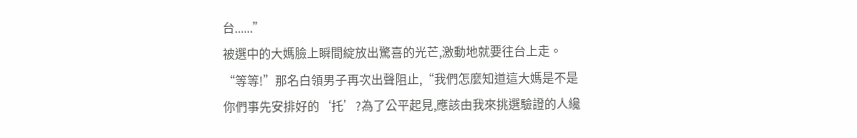台......”
被選中的大媽臉上瞬間綻放出驚喜的光芒,激動地就要往台上走。
“等等!”那名白領男子再次出聲阻止,“我們怎麼知道這大媽是不是你們事先安排好的‘托’?為了公平起見,應該由我來挑選驗證的人纔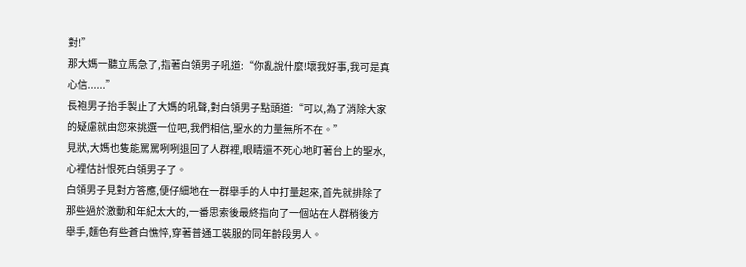對!”
那大媽一聽立馬急了,指著白領男子吼道:“你亂說什麼!壞我好事,我可是真心信......”
長袍男子抬手製止了大媽的吼聲,對白領男子點頭道:“可以,為了消除大家的疑慮就由您來挑選一位吧,我們相信,聖水的力量無所不在。”
見狀,大媽也隻能罵罵咧咧退回了人群裡,眼睛還不死心地盯著台上的聖水,心裡估計恨死白領男子了。
白領男子見對方答應,便仔細地在一群舉手的人中打量起來,首先就排除了那些過於激動和年紀太大的,一番思索後最終指向了一個站在人群稍後方舉手,麵色有些蒼白憔悴,穿著普通工裝服的同年齡段男人。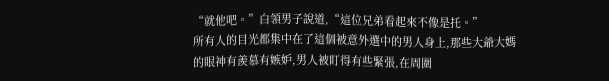“就他吧。”白領男子說道,“這位兄弟看起來不像是托。”
所有人的目光都集中在了這個被意外選中的男人身上,那些大爺大媽的眼神有羨慕有嫉妒,男人被盯得有些緊張,在周圍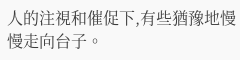人的注視和催促下,有些猶豫地慢慢走向台子。